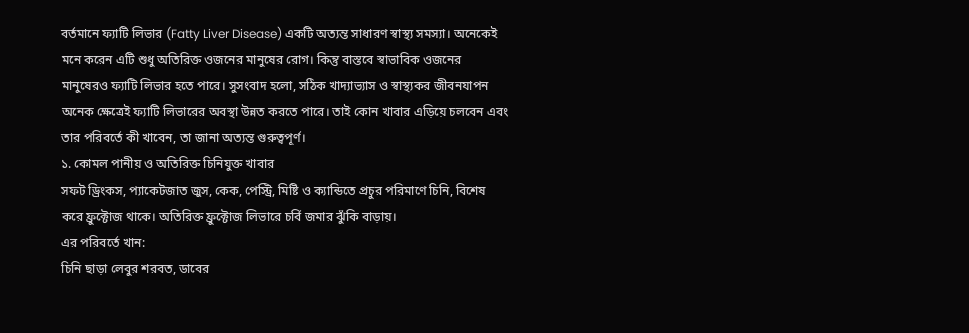বর্তমানে ফ্যাটি লিভার (Fatty Liver Disease) একটি অত্যন্ত সাধারণ স্বাস্থ্য সমস্যা। অনেকেই মনে করেন এটি শুধু অতিরিক্ত ওজনের মানুষের রোগ। কিন্তু বাস্তবে স্বাভাবিক ওজনের মানুষেরও ফ্যাটি লিভার হতে পারে। সুসংবাদ হলো, সঠিক খাদ্যাভ্যাস ও স্বাস্থ্যকর জীবনযাপন অনেক ক্ষেত্রেই ফ্যাটি লিভারের অবস্থা উন্নত করতে পারে। তাই কোন খাবার এড়িয়ে চলবেন এবং তার পরিবর্তে কী খাবেন, তা জানা অত্যন্ত গুরুত্বপূর্ণ।
১. কোমল পানীয় ও অতিরিক্ত চিনিযুক্ত খাবার
সফট ড্রিংকস, প্যাকেটজাত জুস, কেক, পেস্ট্রি, মিষ্টি ও ক্যান্ডিতে প্রচুর পরিমাণে চিনি, বিশেষ করে ফ্রুক্টোজ থাকে। অতিরিক্ত ফ্রুক্টোজ লিভারে চর্বি জমার ঝুঁকি বাড়ায়।
এর পরিবর্তে খান:
চিনি ছাড়া লেবুর শরবত, ডাবের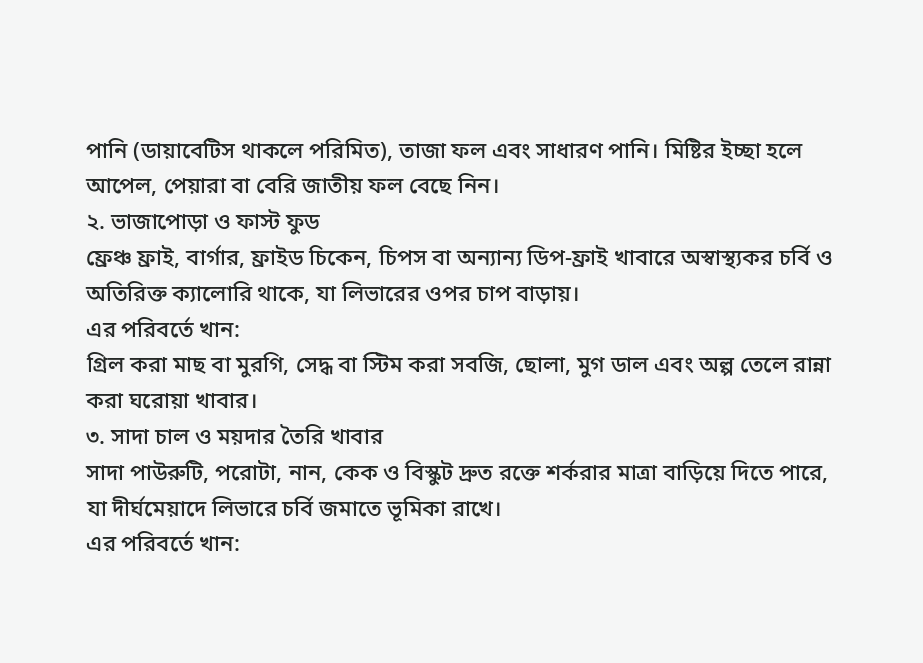পানি (ডায়াবেটিস থাকলে পরিমিত), তাজা ফল এবং সাধারণ পানি। মিষ্টির ইচ্ছা হলে আপেল, পেয়ারা বা বেরি জাতীয় ফল বেছে নিন।
২. ভাজাপোড়া ও ফাস্ট ফুড
ফ্রেঞ্চ ফ্রাই, বার্গার, ফ্রাইড চিকেন, চিপস বা অন্যান্য ডিপ-ফ্রাই খাবারে অস্বাস্থ্যকর চর্বি ও অতিরিক্ত ক্যালোরি থাকে, যা লিভারের ওপর চাপ বাড়ায়।
এর পরিবর্তে খান:
গ্রিল করা মাছ বা মুরগি, সেদ্ধ বা স্টিম করা সবজি, ছোলা, মুগ ডাল এবং অল্প তেলে রান্না করা ঘরোয়া খাবার।
৩. সাদা চাল ও ময়দার তৈরি খাবার
সাদা পাউরুটি, পরোটা, নান, কেক ও বিস্কুট দ্রুত রক্তে শর্করার মাত্রা বাড়িয়ে দিতে পারে, যা দীর্ঘমেয়াদে লিভারে চর্বি জমাতে ভূমিকা রাখে।
এর পরিবর্তে খান: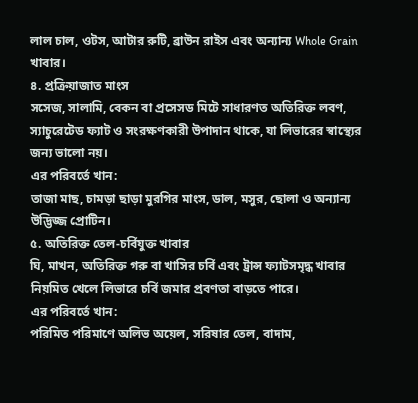লাল চাল, ওটস, আটার রুটি, ব্রাউন রাইস এবং অন্যান্য Whole Grain খাবার।
৪. প্রক্রিয়াজাত মাংস
সসেজ, সালামি, বেকন বা প্রসেসড মিটে সাধারণত অতিরিক্ত লবণ, স্যাচুরেটেড ফ্যাট ও সংরক্ষণকারী উপাদান থাকে, যা লিভারের স্বাস্থ্যের জন্য ভালো নয়।
এর পরিবর্তে খান:
তাজা মাছ, চামড়া ছাড়া মুরগির মাংস, ডাল, মসুর, ছোলা ও অন্যান্য উদ্ভিজ্জ প্রোটিন।
৫. অতিরিক্ত তেল-চর্বিযুক্ত খাবার
ঘি, মাখন, অতিরিক্ত গরু বা খাসির চর্বি এবং ট্রান্স ফ্যাটসমৃদ্ধ খাবার নিয়মিত খেলে লিভারে চর্বি জমার প্রবণতা বাড়তে পারে।
এর পরিবর্তে খান:
পরিমিত পরিমাণে অলিভ অয়েল, সরিষার তেল, বাদাম,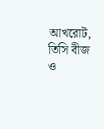আখরোট, তিসি বীজ ও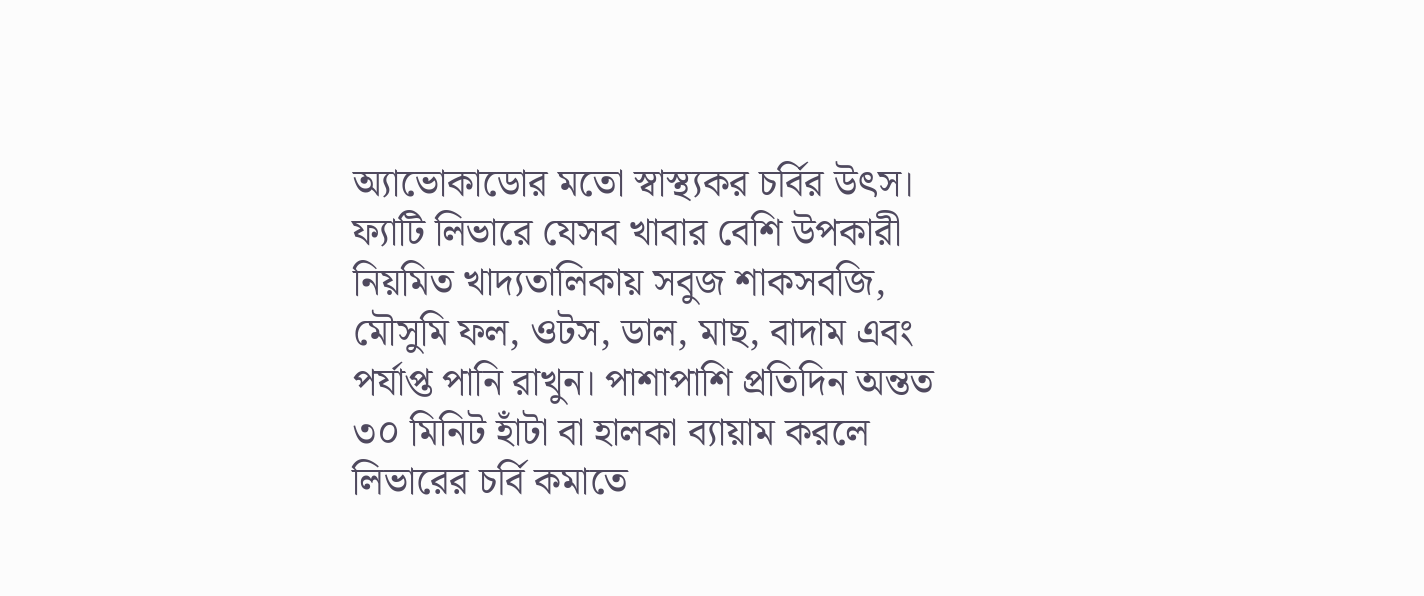অ্যাভোকাডোর মতো স্বাস্থ্যকর চর্বির উৎস।
ফ্যাটি লিভারে যেসব খাবার বেশি উপকারী
নিয়মিত খাদ্যতালিকায় সবুজ শাকসবজি, মৌসুমি ফল, ওটস, ডাল, মাছ, বাদাম এবং পর্যাপ্ত পানি রাখুন। পাশাপাশি প্রতিদিন অন্তত ৩০ মিনিট হাঁটা বা হালকা ব্যায়াম করলে লিভারের চর্বি কমাতে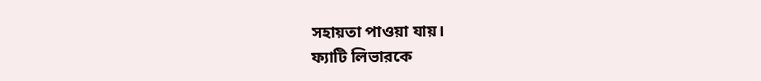সহায়তা পাওয়া যায়।
ফ্যাটি লিভারকে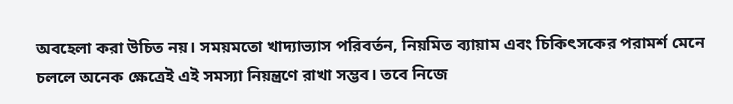অবহেলা করা উচিত নয়। সময়মতো খাদ্যাভ্যাস পরিবর্তন, নিয়মিত ব্যায়াম এবং চিকিৎসকের পরামর্শ মেনে চললে অনেক ক্ষেত্রেই এই সমস্যা নিয়ন্ত্রণে রাখা সম্ভব। তবে নিজে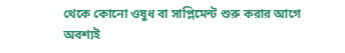থেকে কোনো ওষুধ বা সাপ্লিমেন্ট শুরু করার আগে অবশ্যই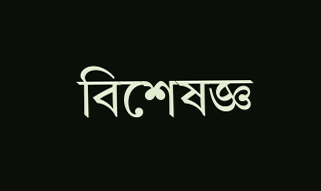বিশেষজ্ঞ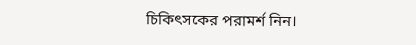চিকিৎসকের পরামর্শ নিন।